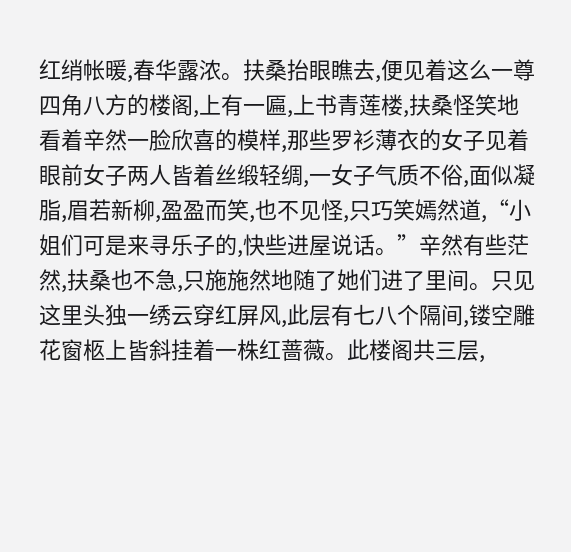红绡帐暖,春华露浓。扶桑抬眼瞧去,便见着这么一尊四角八方的楼阁,上有一匾,上书青莲楼,扶桑怪笑地看着辛然一脸欣喜的模样,那些罗衫薄衣的女子见着眼前女子两人皆着丝缎轻绸,一女子气质不俗,面似凝脂,眉若新柳,盈盈而笑,也不见怪,只巧笑嫣然道,“小姐们可是来寻乐子的,快些进屋说话。”辛然有些茫然,扶桑也不急,只施施然地随了她们进了里间。只见这里头独一绣云穿红屏风,此层有七八个隔间,镂空雕花窗柩上皆斜挂着一株红蔷薇。此楼阁共三层,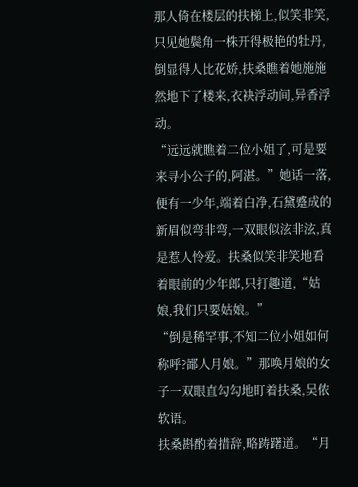那人倚在楼层的扶梯上,似笑非笑,只见她鬓角一株开得极艳的牡丹,倒显得人比花娇,扶桑瞧着她施施然地下了楼来,衣袂浮动间,异香浮动。
“远远就瞧着二位小姐了,可是要来寻小公子的,阿湛。”她话一落,便有一少年,端着白净,石黛蹙成的新眉似弯非弯,一双眼似泫非泫,真是惹人怜爱。扶桑似笑非笑地看着眼前的少年郎,只打趣道,“姑娘,我们只要姑娘。”
“倒是稀罕事,不知二位小姐如何称呼?鄙人月娘。”那唤月娘的女子一双眼直勾勾地盯着扶桑,吴侬软语。
扶桑斟酌着措辞,略踌躇道。“月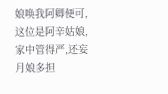娘唤我阿卿便可,这位是阿辛姑娘,家中管得严,还妄月娘多担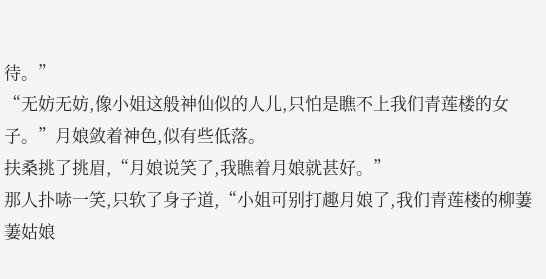待。”
“无妨无妨,像小姐这般神仙似的人儿,只怕是瞧不上我们青莲楼的女子。”月娘敛着神色,似有些低落。
扶桑挑了挑眉,“月娘说笑了,我瞧着月娘就甚好。”
那人扑哧一笑,只软了身子道,“小姐可别打趣月娘了,我们青莲楼的柳萋萋姑娘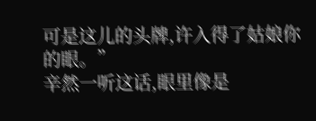可是这儿的头牌,许入得了姑娘你的眼。”
辛然一听这话,眼里像是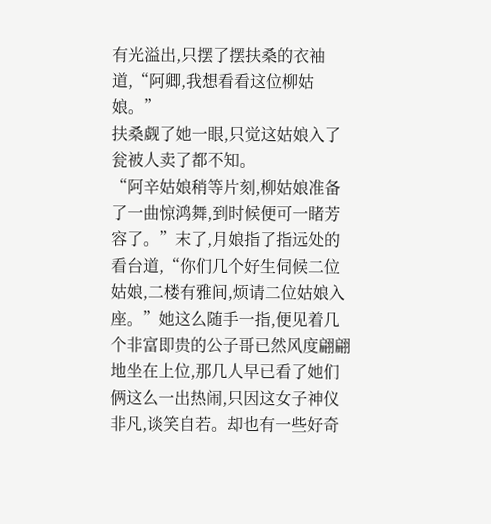有光溢出,只摆了摆扶桑的衣袖道,“阿卿,我想看看这位柳姑娘。”
扶桑觑了她一眼,只觉这姑娘入了瓮被人卖了都不知。
“阿辛姑娘稍等片刻,柳姑娘准备了一曲惊鸿舞,到时候便可一睹芳容了。”末了,月娘指了指远处的看台道,“你们几个好生伺候二位姑娘,二楼有雅间,烦请二位姑娘入座。”她这么随手一指,便见着几个非富即贵的公子哥已然风度翩翩地坐在上位,那几人早已看了她们俩这么一出热闹,只因这女子神仪非凡,谈笑自若。却也有一些好奇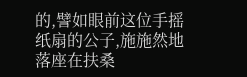的,譬如眼前这位手摇纸扇的公子,施施然地落座在扶桑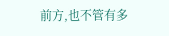前方,也不管有多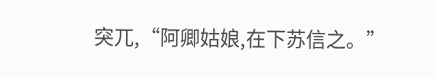突兀,“阿卿姑娘,在下苏信之。”